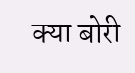क्या बोरी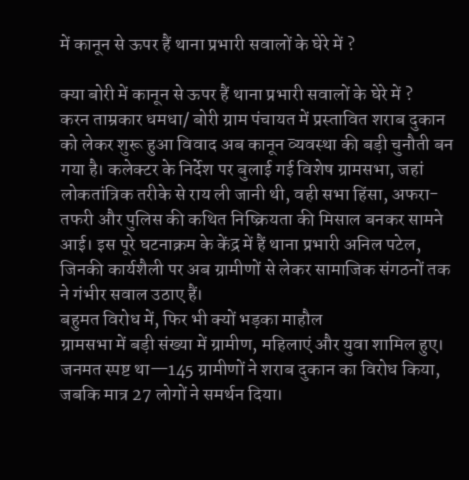में कानून से ऊपर हैं थाना प्रभारी सवालों के घेरे में ?

क्या बोरी में कानून से ऊपर हैं थाना प्रभारी सवालों के घेरे में ?
करन ताम्रकार धमधा/ बोरी ग्राम पंचायत में प्रस्तावित शराब दुकान को लेकर शुरू हुआ विवाद अब कानून व्यवस्था की बड़ी चुनौती बन गया है। कलेक्टर के निर्देश पर बुलाई गई विशेष ग्रामसभा, जहां लोकतांत्रिक तरीके से राय ली जानी थी, वही सभा हिंसा, अफरा-तफरी और पुलिस की कथित निष्क्रियता की मिसाल बनकर सामने आई। इस पूरे घटनाक्रम के केंद्र में हैं थाना प्रभारी अनिल पटेल, जिनकी कार्यशैली पर अब ग्रामीणों से लेकर सामाजिक संगठनों तक ने गंभीर सवाल उठाए हैं।
बहुमत विरोध में, फिर भी क्यों भड़का माहौल
ग्रामसभा में बड़ी संख्या में ग्रामीण, महिलाएं और युवा शामिल हुए। जनमत स्पष्ट था—145 ग्रामीणों ने शराब दुकान का विरोध किया, जबकि मात्र 27 लोगों ने समर्थन दिया।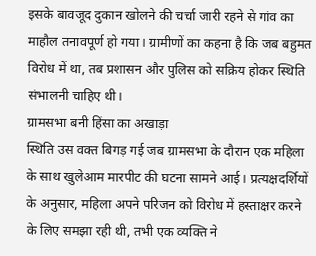इसके बावजूद दुकान खोलने की चर्चा जारी रहने से गांव का माहौल तनावपूर्ण हो गया। ग्रामीणों का कहना है कि जब बहुमत विरोध में था, तब प्रशासन और पुलिस को सक्रिय होकर स्थिति संभालनी चाहिए थी।
ग्रामसभा बनी हिंसा का अखाड़ा
स्थिति उस वक्त बिगड़ गई जब ग्रामसभा के दौरान एक महिला के साथ खुलेआम मारपीट की घटना सामने आई। प्रत्यक्षदर्शियों के अनुसार, महिला अपने परिजन को विरोध में हस्ताक्षर करने के लिए समझा रही थी, तभी एक व्यक्ति ने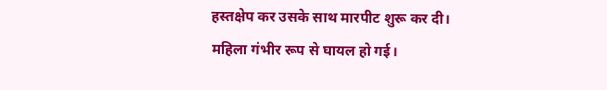हस्तक्षेप कर उसके साथ मारपीट शुरू कर दी।
महिला गंभीर रूप से घायल हो गई।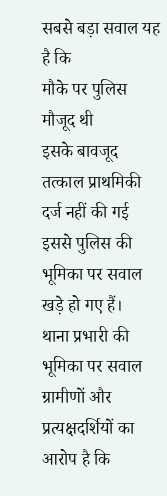सबसे बड़ा सवाल यह है कि
मौके पर पुलिस मौजूद थी
इसके बावजूद तत्काल प्राथमिकी दर्ज नहीं की गई
इससे पुलिस की भूमिका पर सवाल खड़े हो गए हैं।
थाना प्रभारी की भूमिका पर सवाल
ग्रामीणों और प्रत्यक्षदर्शियों का आरोप है कि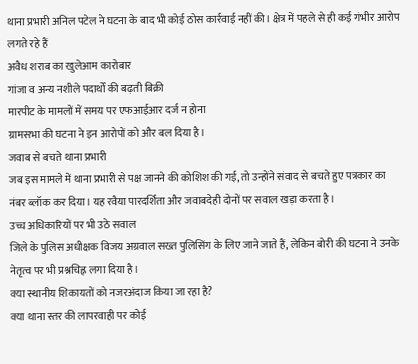थाना प्रभारी अनिल पटेल ने घटना के बाद भी कोई ठोस कार्रवाई नहीं की। क्षेत्र में पहले से ही कई गंभीर आरोप लगते रहे हैं
अवैध शराब का खुलेआम कारोबार
गांजा व अन्य नशीले पदार्थों की बढ़ती बिक्री
मारपीट के मामलों में समय पर एफआईआर दर्ज न होना
ग्रामसभा की घटना ने इन आरोपों को और बल दिया है।
जवाब से बचते थाना प्रभारी
जब इस मामले में थाना प्रभारी से पक्ष जानने की कोशिश की गई, तो उन्होंने संवाद से बचते हुए पत्रकार का नंबर ब्लॉक कर दिया। यह रवैया पारदर्शिता और जवाबदेही दोनों पर सवाल खड़ा करता है।
उच्च अधिकारियों पर भी उठे सवाल
जिले के पुलिस अधीक्षक विजय अग्रवाल सख्त पुलिसिंग के लिए जाने जाते हैं, लेकिन बोरी की घटना ने उनके नेतृत्व पर भी प्रश्नचिह्न लगा दिया है।
क्या स्थानीय शिकायतों को नजरअंदाज किया जा रहा है?
क्या थाना स्तर की लापरवाही पर कोई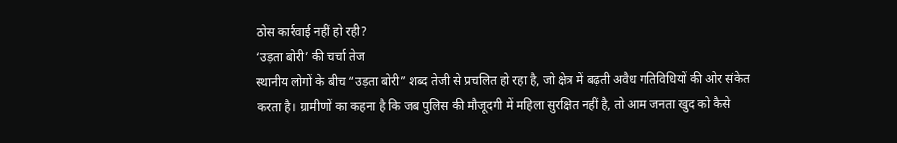ठोस कार्रवाई नहीं हो रही?
‘उड़ता बोरी’ की चर्चा तेज
स्थानीय लोगों के बीच “उड़ता बोरी” शब्द तेजी से प्रचलित हो रहा है, जो क्षेत्र में बढ़ती अवैध गतिविधियों की ओर संकेत करता है। ग्रामीणों का कहना है कि जब पुलिस की मौजूदगी में महिला सुरक्षित नहीं है, तो आम जनता खुद को कैसे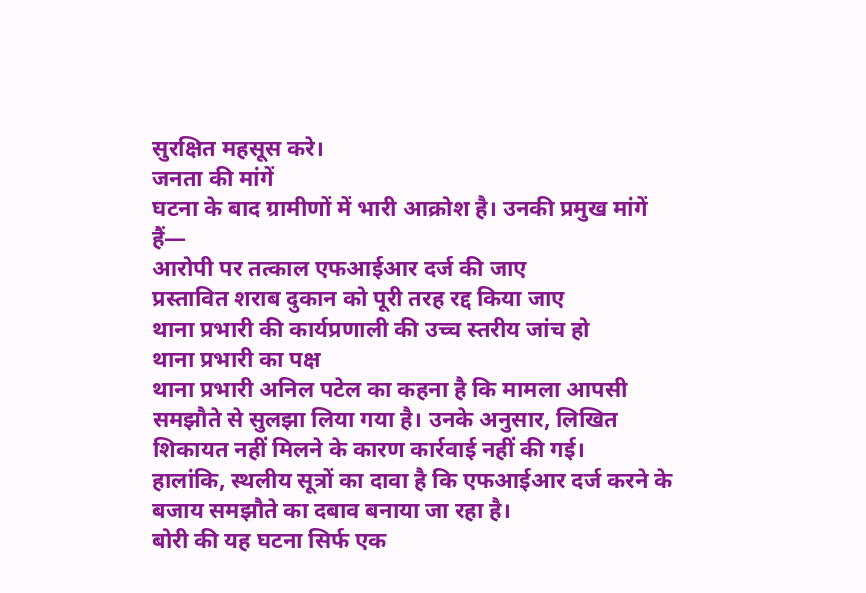सुरक्षित महसूस करे।
जनता की मांगें
घटना के बाद ग्रामीणों में भारी आक्रोश है। उनकी प्रमुख मांगें हैं—
आरोपी पर तत्काल एफआईआर दर्ज की जाए
प्रस्तावित शराब दुकान को पूरी तरह रद्द किया जाए
थाना प्रभारी की कार्यप्रणाली की उच्च स्तरीय जांच हो
थाना प्रभारी का पक्ष
थाना प्रभारी अनिल पटेल का कहना है कि मामला आपसी समझौते से सुलझा लिया गया है। उनके अनुसार, लिखित शिकायत नहीं मिलने के कारण कार्रवाई नहीं की गई।
हालांकि, स्थलीय सूत्रों का दावा है कि एफआईआर दर्ज करने के बजाय समझौते का दबाव बनाया जा रहा है।
बोरी की यह घटना सिर्फ एक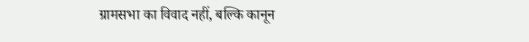ग्रामसभा का विवाद नहीं, बल्कि कानून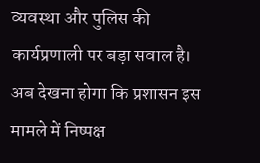व्यवस्था और पुलिस की कार्यप्रणाली पर बड़ा सवाल है। अब देखना होगा कि प्रशासन इस मामले में निष्पक्ष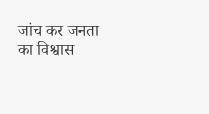जांच कर जनता का विश्वास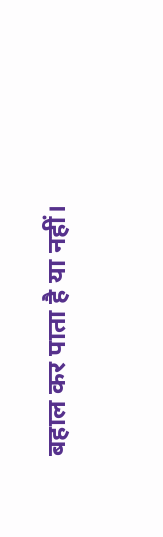बहाल कर पाता है या नहीं।